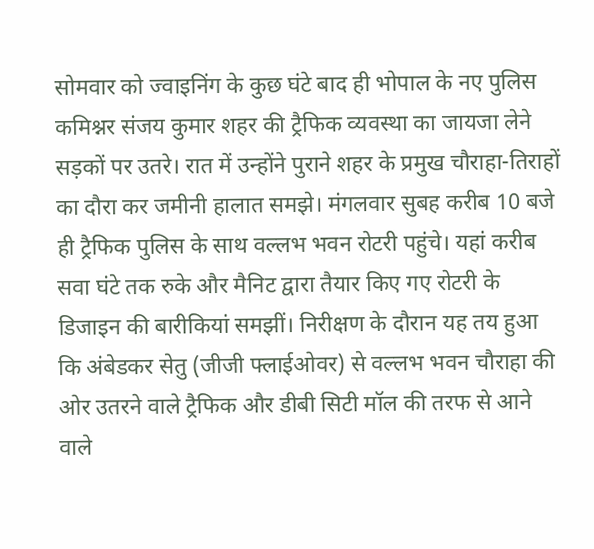सोमवार को ज्वाइनिंग के कुछ घंटे बाद ही भोपाल के नए पुलिस कमिश्नर संजय कुमार शहर की ट्रैफिक व्यवस्था का जायजा लेने सड़कों पर उतरे। रात में उन्होंने पुराने शहर के प्रमुख चौराहा-तिराहों का दौरा कर जमीनी हालात समझे। मंगलवार सुबह करीब 10 बजे ही ट्रैफिक पुलिस के साथ वल्लभ भवन रोटरी पहुंचे। यहां करीब सवा घंटे तक रुके और मैनिट द्वारा तैयार किए गए रोटरी के डिजाइन की बारीकियां समझीं। निरीक्षण के दौरान यह तय हुआ कि अंबेडकर सेतु (जीजी फ्लाईओवर) से वल्लभ भवन चौराहा की ओर उतरने वाले ट्रैफिक और डीबी सिटी मॉल की तरफ से आने वाले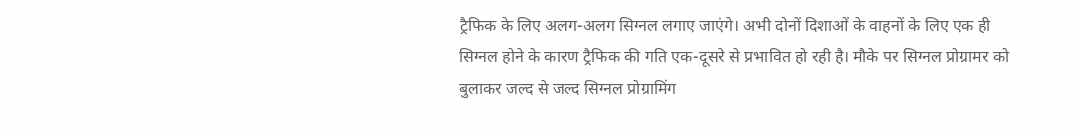ट्रैफिक के लिए अलग-अलग सिग्नल लगाए जाएंगे। अभी दोनों दिशाओं के वाहनों के लिए एक ही सिग्नल होने के कारण ट्रैफिक की गति एक-दूसरे से प्रभावित हो रही है। मौके पर सिग्नल प्रोग्रामर को बुलाकर जल्द से जल्द सिग्नल प्रोग्रामिंग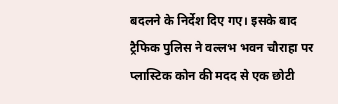बदलने के निर्देश दिए गए। इसके बाद ट्रैफिक पुलिस ने वल्लभ भवन चौराहा पर प्लास्टिक कोन की मदद से एक छोटी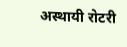अस्थायी रोटरी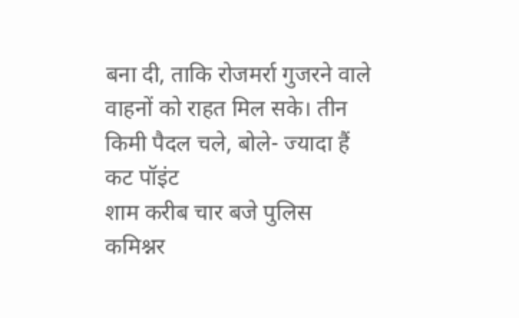बना दी, ताकि रोजमर्रा गुजरने वाले वाहनों को राहत मिल सके। तीन किमी पैदल चले, बोले- ज्यादा हैं कट पॉइंट
शाम करीब चार बजे पुलिस कमिश्नर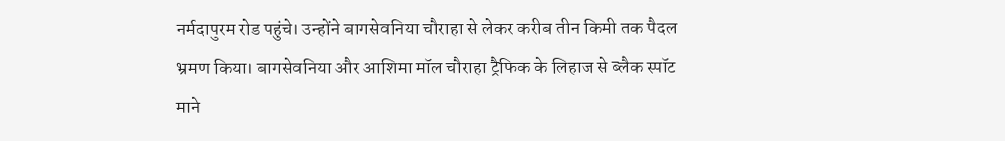नर्मदापुरम रोड पहुंचे। उन्होंने बागसेवनिया चौराहा से लेकर करीब तीन किमी तक पैदल भ्रमण किया। बागसेवनिया और आशिमा मॉल चौराहा ट्रैफिक के लिहाज से ब्लैक स्पॉट माने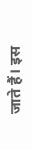जाते हैं। इस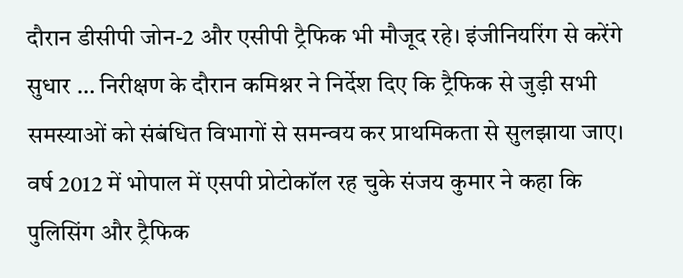दौरान डीसीपी जोन-2 और एसीपी ट्रैफिक भी मौजूद रहे। इंजीनियरिंग से करेंगे सुधार … निरीक्षण के दौरान कमिश्नर ने निर्देश दिए कि ट्रैफिक से जुड़ी सभी समस्याओं को संबंधित विभागों से समन्वय कर प्राथमिकता से सुलझाया जाए। वर्ष 2012 में भोपाल में एसपी प्रोटोकॉल रह चुके संजय कुमार ने कहा कि पुलिसिंग और ट्रैफिक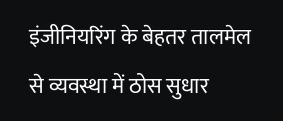इंजीनियरिंग के बेहतर तालमेल से व्यवस्था में ठोस सुधार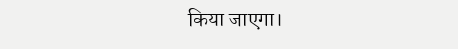किया जाएगा।